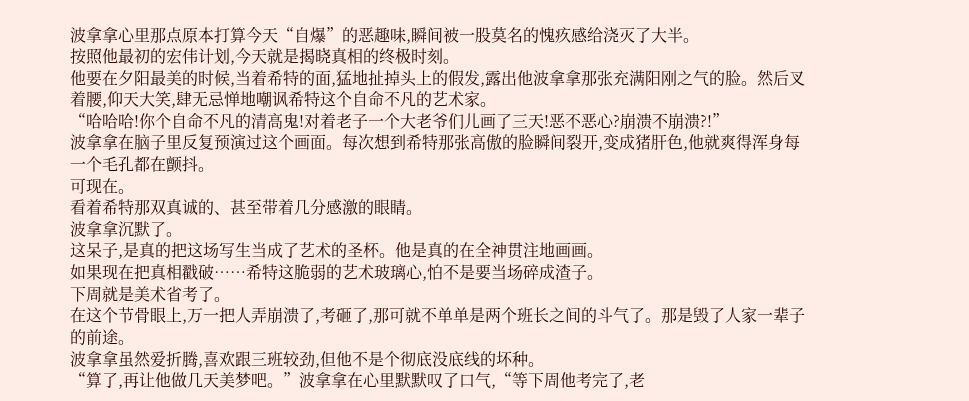波拿拿心里那点原本打算今天“自爆”的恶趣味,瞬间被一股莫名的愧疚感给浇灭了大半。
按照他最初的宏伟计划,今天就是揭晓真相的终极时刻。
他要在夕阳最美的时候,当着希特的面,猛地扯掉头上的假发,露出他波拿拿那张充满阳刚之气的脸。然后叉着腰,仰天大笑,肆无忌惮地嘲讽希特这个自命不凡的艺术家。
“哈哈哈!你个自命不凡的清高鬼!对着老子一个大老爷们儿画了三天!恶不恶心?崩溃不崩溃?!”
波拿拿在脑子里反复预演过这个画面。每次想到希特那张高傲的脸瞬间裂开,变成猪肝色,他就爽得浑身每一个毛孔都在颤抖。
可现在。
看着希特那双真诚的、甚至带着几分感激的眼睛。
波拿拿沉默了。
这呆子,是真的把这场写生当成了艺术的圣杯。他是真的在全神贯注地画画。
如果现在把真相戳破……希特这脆弱的艺术玻璃心,怕不是要当场碎成渣子。
下周就是美术省考了。
在这个节骨眼上,万一把人弄崩溃了,考砸了,那可就不单单是两个班长之间的斗气了。那是毁了人家一辈子的前途。
波拿拿虽然爱折腾,喜欢跟三班较劲,但他不是个彻底没底线的坏种。
“算了,再让他做几天美梦吧。”波拿拿在心里默默叹了口气,“等下周他考完了,老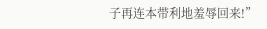子再连本带利地羞辱回来!”